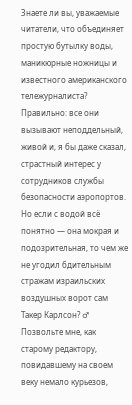Знаете ли вы, уважаемые читатели, что объединяет простую бутылку воды, маникюрные ножницы и известного американского тележурналиста? Правильно: все они вызывают неподдельный, живой и, я бы даже сказал, страстный интерес у сотрудников службы безопасности аэропортов. Но если с водой всё понятно — она мокрая и подозрительная, то чем же не угодил бдительным стражам израильских воздушных ворот сам Такер Карлсон? ♂
Позвольте мне, как старому редактору, повидавшему на своем веку немало курьезов,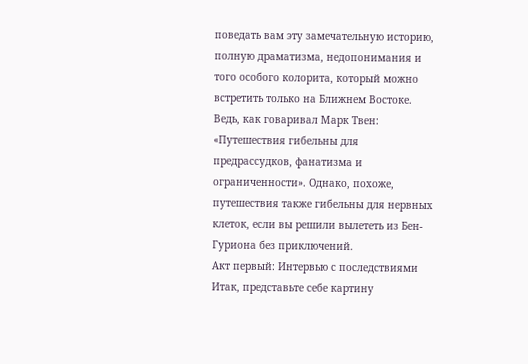поведать вам эту замечательную историю, полную драматизма, недопонимания и того особого колорита, который можно встретить только на Ближнем Востоке. Ведь, как говаривал Марк Твен: «Путешествия гибельны для предрассудков, фанатизма и ограниченности». Однако, похоже, путешествия также гибельны для нервных клеток, если вы решили вылететь из Бен-Гуриона без приключений.
Акт первый: Интервью с последствиями
Итак, представьте себе картину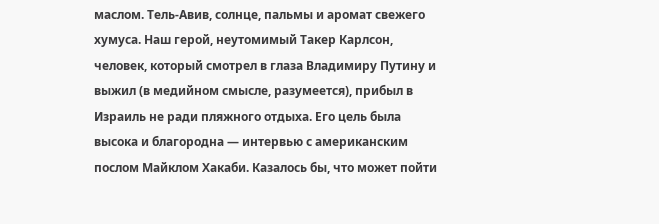маслом. Тель-Авив, солнце, пальмы и аромат свежего хумуса. Наш герой, неутомимый Такер Карлсон, человек, который смотрел в глаза Владимиру Путину и выжил (в медийном смысле, разумеется), прибыл в Израиль не ради пляжного отдыха. Его цель была высока и благородна — интервью с американским послом Майклом Хакаби. Казалось бы, что может пойти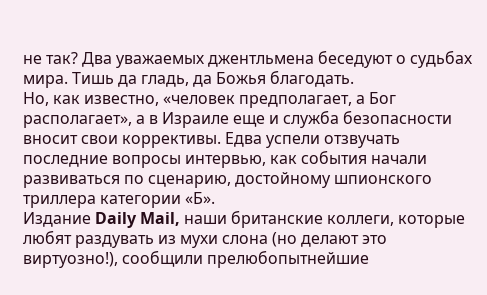не так? Два уважаемых джентльмена беседуют о судьбах мира. Тишь да гладь, да Божья благодать.
Но, как известно, «человек предполагает, а Бог располагает», а в Израиле еще и служба безопасности вносит свои коррективы. Едва успели отзвучать последние вопросы интервью, как события начали развиваться по сценарию, достойному шпионского триллера категории «Б».
Издание Daily Mail, наши британские коллеги, которые любят раздувать из мухи слона (но делают это виртуозно!), сообщили прелюбопытнейшие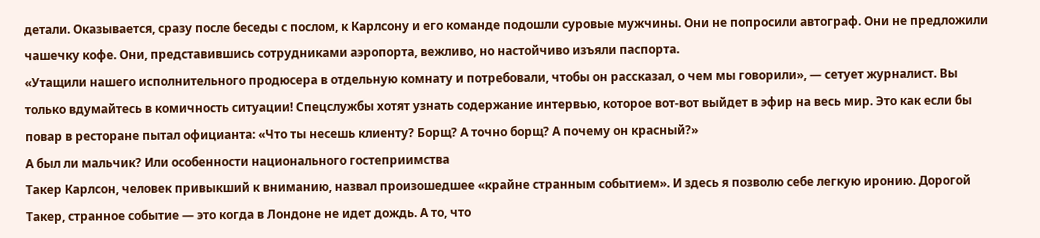детали. Оказывается, сразу после беседы с послом, к Карлсону и его команде подошли суровые мужчины. Они не попросили автограф. Они не предложили чашечку кофе. Они, представившись сотрудниками аэропорта, вежливо, но настойчиво изъяли паспорта.
«Утащили нашего исполнительного продюсера в отдельную комнату и потребовали, чтобы он рассказал, о чем мы говорили», — сетует журналист. Вы только вдумайтесь в комичность ситуации! Спецслужбы хотят узнать содержание интервью, которое вот-вот выйдет в эфир на весь мир. Это как если бы повар в ресторане пытал официанта: «Что ты несешь клиенту? Борщ? А точно борщ? А почему он красный?»
А был ли мальчик? Или особенности национального гостеприимства
Такер Карлсон, человек привыкший к вниманию, назвал произошедшее «крайне странным событием». И здесь я позволю себе легкую иронию. Дорогой Такер, странное событие — это когда в Лондоне не идет дождь. А то, что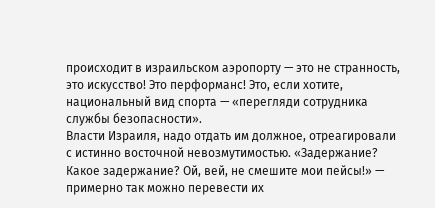происходит в израильском аэропорту — это не странность, это искусство! Это перформанс! Это, если хотите, национальный вид спорта — «перегляди сотрудника службы безопасности».
Власти Израиля, надо отдать им должное, отреагировали с истинно восточной невозмутимостью. «Задержание? Какое задержание? Ой, вей, не смешите мои пейсы!» — примерно так можно перевести их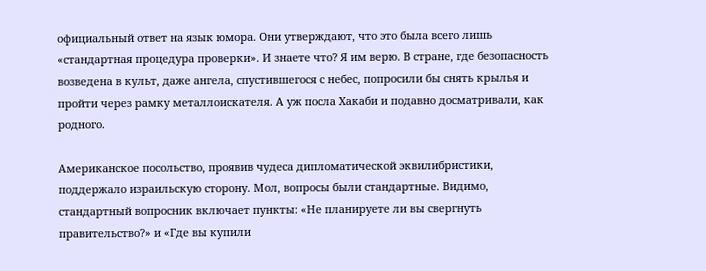официальный ответ на язык юмора. Они утверждают, что это была всего лишь «стандартная процедура проверки». И знаете что? Я им верю. В стране, где безопасность возведена в культ, даже ангела, спустившегося с небес, попросили бы снять крылья и пройти через рамку металлоискателя. А уж посла Хакаби и подавно досматривали, как родного.

Американское посольство, проявив чудеса дипломатической эквилибристики, поддержало израильскую сторону. Мол, вопросы были стандартные. Видимо, стандартный вопросник включает пункты: «Не планируете ли вы свергнуть правительство?» и «Где вы купили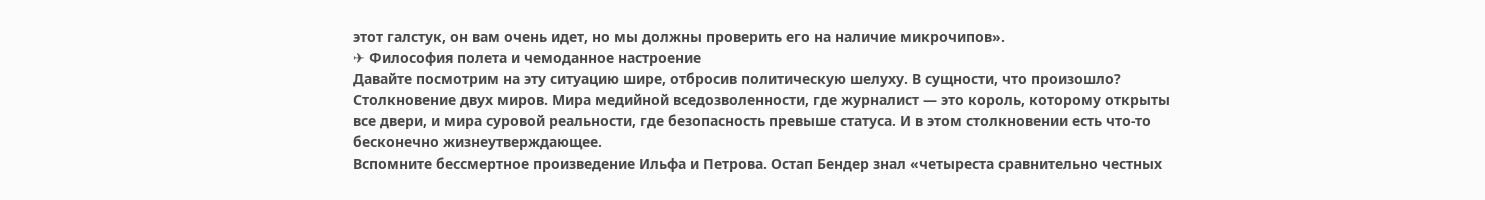этот галстук, он вам очень идет, но мы должны проверить его на наличие микрочипов».
✈ Философия полета и чемоданное настроение
Давайте посмотрим на эту ситуацию шире, отбросив политическую шелуху. В сущности, что произошло? Столкновение двух миров. Мира медийной вседозволенности, где журналист — это король, которому открыты все двери, и мира суровой реальности, где безопасность превыше статуса. И в этом столкновении есть что-то бесконечно жизнеутверждающее.
Вспомните бессмертное произведение Ильфа и Петрова. Остап Бендер знал «четыреста сравнительно честных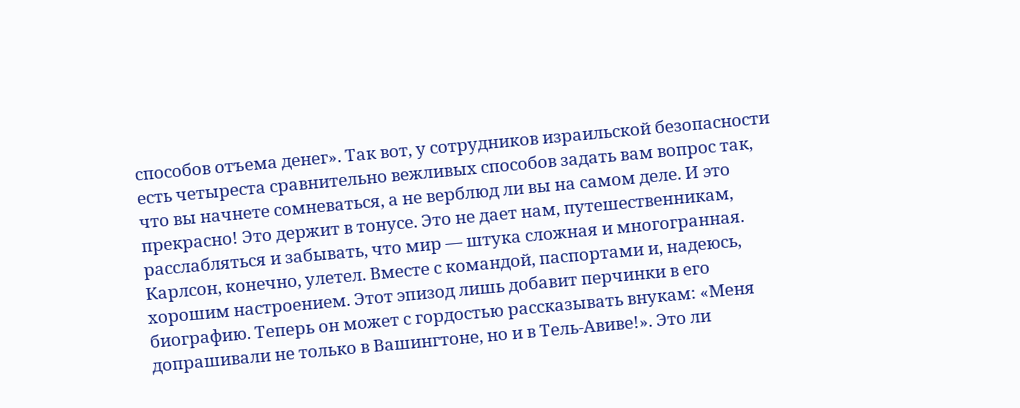способов отъема денег». Так вот, у сотрудников израильской безопасности есть четыреста сравнительно вежливых способов задать вам вопрос так, что вы начнете сомневаться, а не верблюд ли вы на самом деле. И это прекрасно! Это держит в тонусе. Это не дает нам, путешественникам, расслабляться и забывать, что мир — штука сложная и многогранная.
Карлсон, конечно, улетел. Вместе с командой, паспортами и, надеюсь, хорошим настроением. Этот эпизод лишь добавит перчинки в его биографию. Теперь он может с гордостью рассказывать внукам: «Меня допрашивали не только в Вашингтоне, но и в Тель-Авиве!». Это ли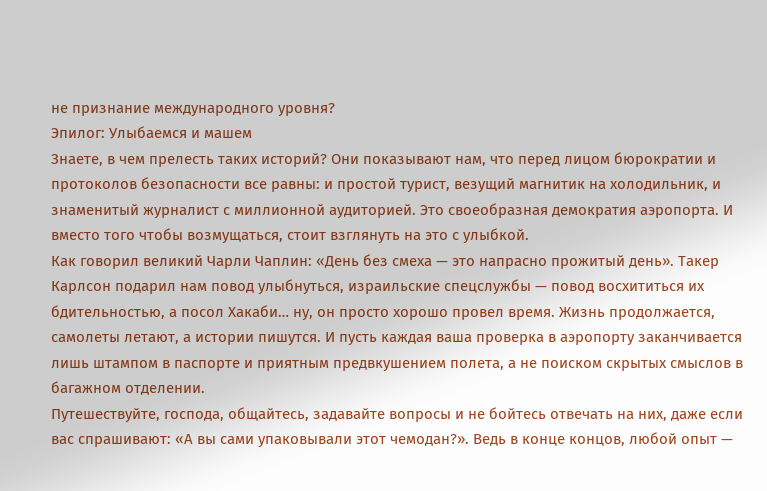не признание международного уровня?
Эпилог: Улыбаемся и машем
Знаете, в чем прелесть таких историй? Они показывают нам, что перед лицом бюрократии и протоколов безопасности все равны: и простой турист, везущий магнитик на холодильник, и знаменитый журналист с миллионной аудиторией. Это своеобразная демократия аэропорта. И вместо того чтобы возмущаться, стоит взглянуть на это с улыбкой.
Как говорил великий Чарли Чаплин: «День без смеха — это напрасно прожитый день». Такер Карлсон подарил нам повод улыбнуться, израильские спецслужбы — повод восхититься их бдительностью, а посол Хакаби… ну, он просто хорошо провел время. Жизнь продолжается, самолеты летают, а истории пишутся. И пусть каждая ваша проверка в аэропорту заканчивается лишь штампом в паспорте и приятным предвкушением полета, а не поиском скрытых смыслов в багажном отделении.
Путешествуйте, господа, общайтесь, задавайте вопросы и не бойтесь отвечать на них, даже если вас спрашивают: «А вы сами упаковывали этот чемодан?». Ведь в конце концов, любой опыт —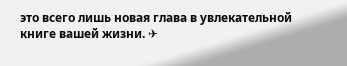это всего лишь новая глава в увлекательной книге вашей жизни. ✈